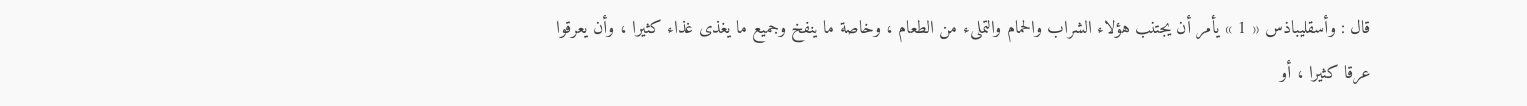قال : وأسقليباذس « 1 » يأمر أن يجتنب هؤلاء الشراب والحمام والتملىء من الطعام ، وخاصة ما ينفخ وجميع ما يغذى غذاء كثيرا ، وأن يعرقوا عرقا كثيرا ، أو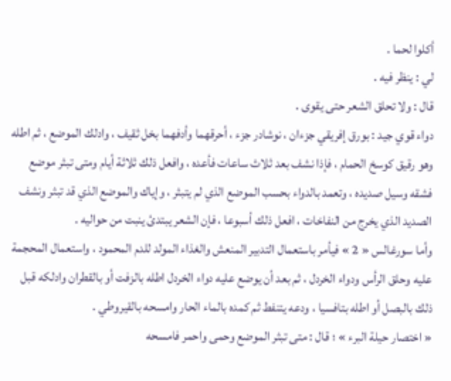أكلوا لحما .
لي : ينظر فيه .
قال : ولا تحلق الشعر حتى يقوى .
دواء قوي جيد : بورق إفريقي جزءان ، نوشادر جزء ، أحرقهما وأدفهما بخل ثقيف ، وادلك الموضع ، ثم اطله وهو رقيق كوسخ الحمام ، فإذا نشف بعد ثلاث ساعات فأعده ، وافعل ذلك ثلاثة أيام ومتى تبثر موضع فشقه وسيل صديده ، وتعمد بالدواء بحسب الموضع الذي لم يتبثر ، وإياك والموضع الذي قد تبثر ونشف الصديد الذي يخرج من النفاخات ، افعل ذلك أسبوعا ، فإن الشعر يبتدئ ينبت من حواليه .
وأما سورغالس « 2 » فيأمر باستعمال التدبير المنعش والغذاء المولد للدم المحمود ، واستعمال المحجمة عليه وحلق الرأس ودواء الخردل ، ثم بعد أن يوضع عليه دواء الخردل اطله بالزفت أو بالقطران وادلكه قبل ذلك بالبصل أو اطله بتافسيا ، ودعه يتنفط ثم كمده بالماء الحار وامسحه بالقيروطي .
« اختصار حيلة البرء » ؛ قال : متى تبثر الموضع وحمى واحمر فامسحه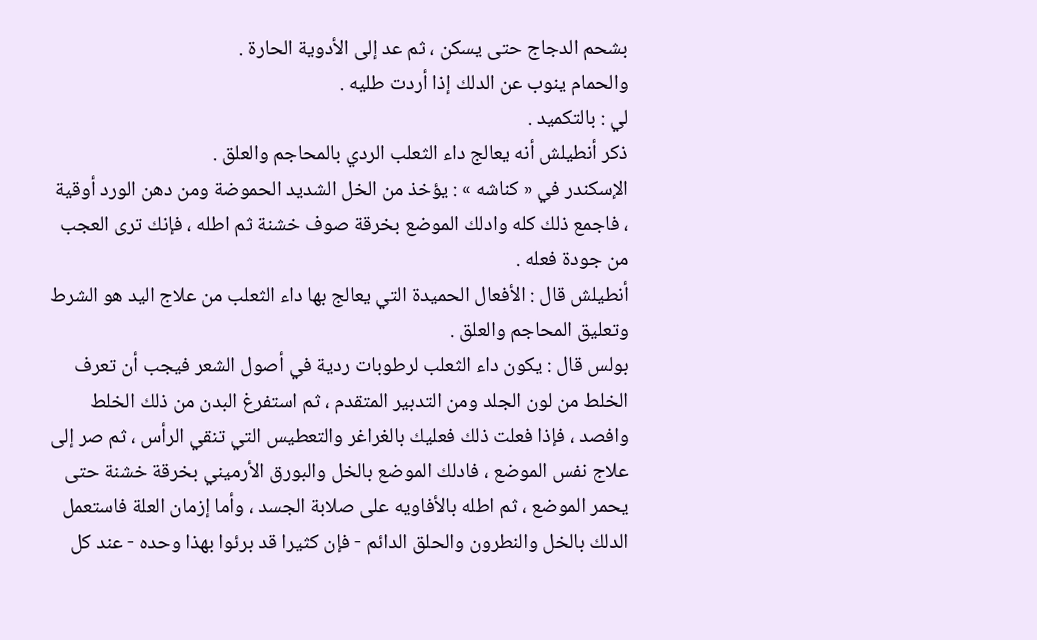بشحم الدجاج حتى يسكن ، ثم عد إلى الأدوية الحارة .
والحمام ينوب عن الدلك إذا أردت طليه .
لي : بالتكميد .
ذكر أنطيلش أنه يعالج داء الثعلب الردي بالمحاجم والعلق .
الإسكندر في « كناشه » : يؤخذ من الخل الشديد الحموضة ومن دهن الورد أوقية ، فاجمع ذلك كله وادلك الموضع بخرقة صوف خشنة ثم اطله ، فإنك ترى العجب من جودة فعله .
أنطيلش قال : الأفعال الحميدة التي يعالج بها داء الثعلب من علاج اليد هو الشرط وتعليق المحاجم والعلق .
بولس قال : يكون داء الثعلب لرطوبات ردية في أصول الشعر فيجب أن تعرف الخلط من لون الجلد ومن التدبير المتقدم ، ثم استفرغ البدن من ذلك الخلط وافصد ، فإذا فعلت ذلك فعليك بالغراغر والتعطيس التي تنقي الرأس ، ثم صر إلى علاج نفس الموضع ، فادلك الموضع بالخل والبورق الأرميني بخرقة خشنة حتى يحمر الموضع ، ثم اطله بالأفاويه على صلابة الجسد ، وأما إزمان العلة فاستعمل الدلك بالخل والنطرون والحلق الدائم - فإن كثيرا قد برئوا بهذا وحده - عند كل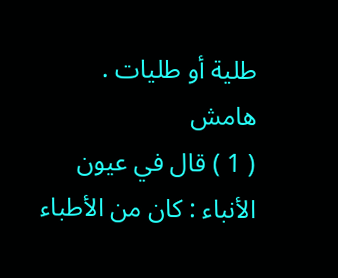طلية أو طليات .
هامش
( 1 ) قال في عيون الأنباء : كان من الأطباء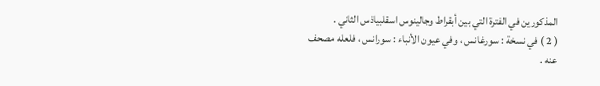المذكورين في الفترة التي بين أبقراط وجالينوس اسقلبياذس الثاني .
( 2 ) في نسخة : سورغانس ، وفي عيون الأنباء : سورانس ، فلعله مصحف عنه .